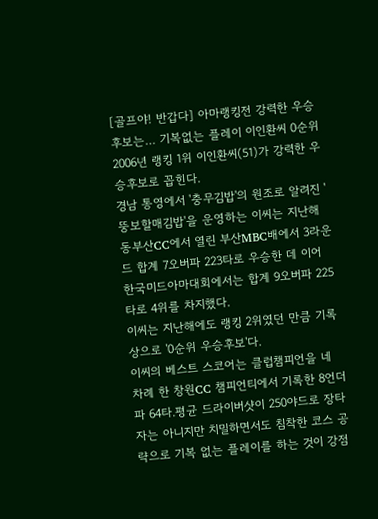[골프야! 반갑다] 아마랭킹전 강력한 우승후보는… 기복없는 플레이 이인환씨 0순위
2006년 랭킹 1위 이인환씨(51)가 강력한 우승후보로 꼽힌다.
경남 통영에서 '충무김밥'의 원조로 알려진 '뚱보할매김밥'을 운영하는 이씨는 지난해 동부산CC에서 열린 부산MBC배에서 3라운드 합계 7오버파 223타로 우승한 데 이어 한국미드아마대회에서는 합계 9오버파 225타로 4위를 차지했다.
이씨는 지난해에도 랭킹 2위였던 만큼 기록상으로 '0순위 우승후보'다.
이씨의 베스트 스코어는 클럽챔피언을 네 차례 한 창원CC 챔피언티에서 기록한 8언더파 64타.평균 드라이버샷이 250야드로 장타자는 아니지만 치밀하면서도 침착한 코스 공략으로 기복 없는 플레이를 하는 것이 강점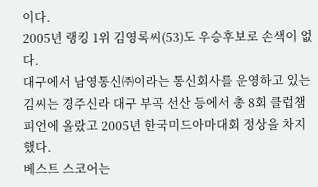이다.
2005년 랭킹 1위 김영록씨(53)도 우승후보로 손색이 없다.
대구에서 남영통신㈜이라는 통신회사를 운영하고 있는 김씨는 경주신라 대구 부곡 선산 등에서 총 8회 클럽챔피언에 올랐고 2005년 한국미드아마대회 정상을 차지했다.
베스트 스코어는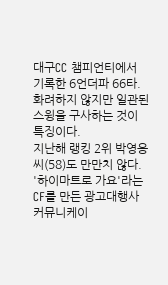대구CC 챔피언티에서 기록한 6언더파 66타.화려하지 않지만 일관된 스윙을 구사하는 것이 특징이다.
지난해 랭킹 2위 박영응씨(58)도 만만치 않다.
'하이마트로 가요'라는 CF를 만든 광고대행사 커뮤니케이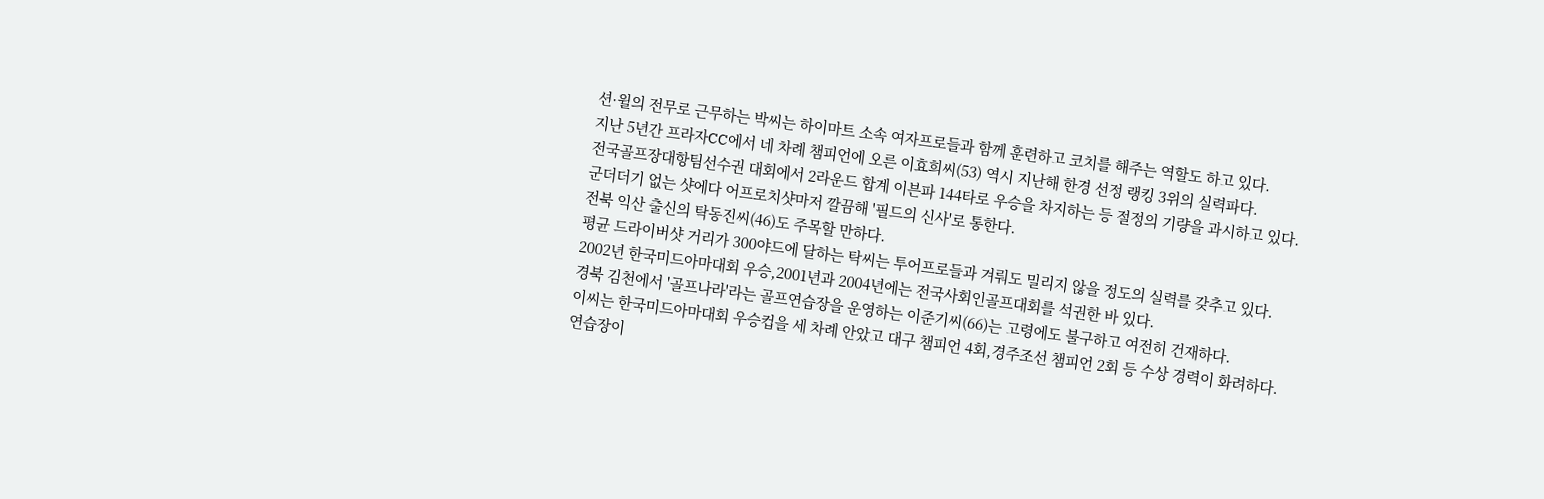션·윌의 전무로 근무하는 박씨는 하이마트 소속 여자프로들과 함께 훈련하고 코치를 해주는 역할도 하고 있다.
지난 5년간 프라자CC에서 네 차례 챔피언에 오른 이효희씨(53) 역시 지난해 한경 선정 랭킹 3위의 실력파다.
전국골프장대항팀선수권 대회에서 2라운드 합계 이븐파 144타로 우승을 차지하는 등 절정의 기량을 과시하고 있다.
군더더기 없는 샷에다 어프로치샷마저 깔끔해 '필드의 신사'로 통한다.
전북 익산 출신의 탁동진씨(46)도 주목할 만하다.
평균 드라이버샷 거리가 300야드에 달하는 탁씨는 투어프로들과 겨뤄도 밀리지 않을 정도의 실력를 갖추고 있다.
2002년 한국미드아마대회 우승,2001년과 2004년에는 전국사회인골프대회를 석권한 바 있다.
경북 김천에서 '골프나라'라는 골프연습장을 운영하는 이준기씨(66)는 고령에도 불구하고 여전히 건재하다.
이씨는 한국미드아마대회 우승컵을 세 차례 안았고 대구 챔피언 4회,경주조선 챔피언 2회 등 수상 경력이 화려하다.
연습장이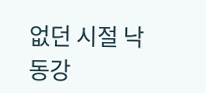없던 시절 낙동강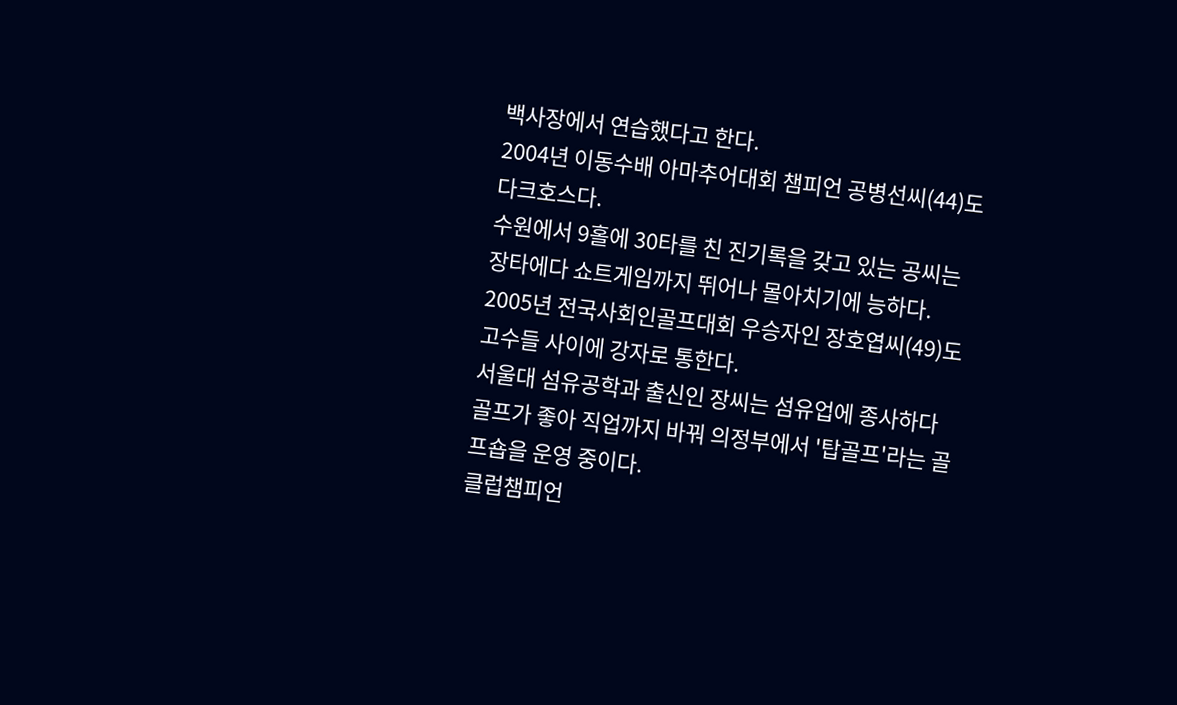백사장에서 연습했다고 한다.
2004년 이동수배 아마추어대회 챔피언 공병선씨(44)도 다크호스다.
수원에서 9홀에 30타를 친 진기록을 갖고 있는 공씨는 장타에다 쇼트게임까지 뛰어나 몰아치기에 능하다.
2005년 전국사회인골프대회 우승자인 장호엽씨(49)도 고수들 사이에 강자로 통한다.
서울대 섬유공학과 출신인 장씨는 섬유업에 종사하다 골프가 좋아 직업까지 바꿔 의정부에서 '탑골프'라는 골프숍을 운영 중이다.
클럽챔피언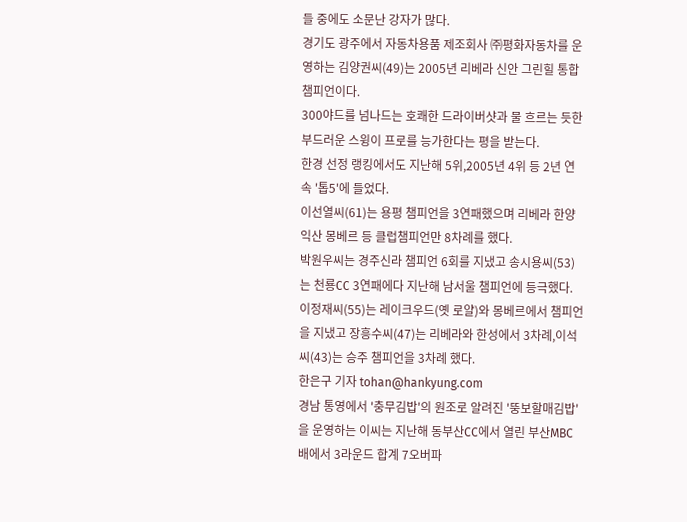들 중에도 소문난 강자가 많다.
경기도 광주에서 자동차용품 제조회사 ㈜평화자동차를 운영하는 김양권씨(49)는 2005년 리베라 신안 그린힐 통합챔피언이다.
300야드를 넘나드는 호쾌한 드라이버샷과 물 흐르는 듯한 부드러운 스윙이 프로를 능가한다는 평을 받는다.
한경 선정 랭킹에서도 지난해 5위,2005년 4위 등 2년 연속 '톱5'에 들었다.
이선열씨(61)는 용평 챔피언을 3연패했으며 리베라 한양 익산 몽베르 등 클럽챔피언만 8차례를 했다.
박원우씨는 경주신라 챔피언 6회를 지냈고 송시용씨(53)는 천룡CC 3연패에다 지난해 남서울 챔피언에 등극했다.
이정재씨(55)는 레이크우드(옛 로얄)와 몽베르에서 챔피언을 지냈고 장흥수씨(47)는 리베라와 한성에서 3차례,이석씨(43)는 승주 챔피언을 3차례 했다.
한은구 기자 tohan@hankyung.com
경남 통영에서 '충무김밥'의 원조로 알려진 '뚱보할매김밥'을 운영하는 이씨는 지난해 동부산CC에서 열린 부산MBC배에서 3라운드 합계 7오버파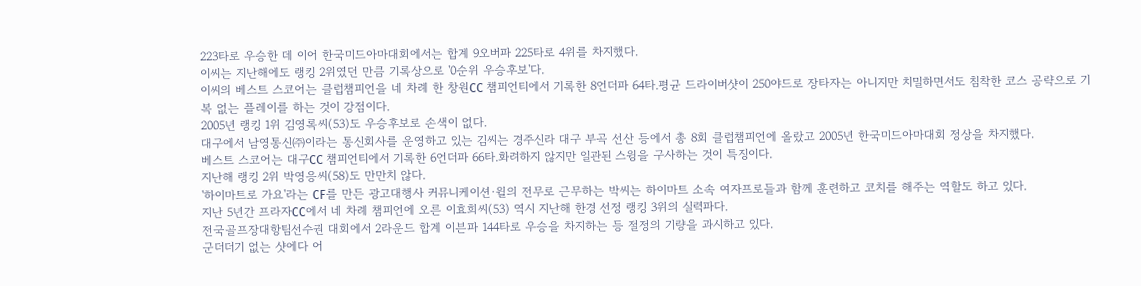223타로 우승한 데 이어 한국미드아마대회에서는 합계 9오버파 225타로 4위를 차지했다.
이씨는 지난해에도 랭킹 2위였던 만큼 기록상으로 '0순위 우승후보'다.
이씨의 베스트 스코어는 클럽챔피언을 네 차례 한 창원CC 챔피언티에서 기록한 8언더파 64타.평균 드라이버샷이 250야드로 장타자는 아니지만 치밀하면서도 침착한 코스 공략으로 기복 없는 플레이를 하는 것이 강점이다.
2005년 랭킹 1위 김영록씨(53)도 우승후보로 손색이 없다.
대구에서 남영통신㈜이라는 통신회사를 운영하고 있는 김씨는 경주신라 대구 부곡 선산 등에서 총 8회 클럽챔피언에 올랐고 2005년 한국미드아마대회 정상을 차지했다.
베스트 스코어는 대구CC 챔피언티에서 기록한 6언더파 66타.화려하지 않지만 일관된 스윙을 구사하는 것이 특징이다.
지난해 랭킹 2위 박영응씨(58)도 만만치 않다.
'하이마트로 가요'라는 CF를 만든 광고대행사 커뮤니케이션·윌의 전무로 근무하는 박씨는 하이마트 소속 여자프로들과 함께 훈련하고 코치를 해주는 역할도 하고 있다.
지난 5년간 프라자CC에서 네 차례 챔피언에 오른 이효희씨(53) 역시 지난해 한경 선정 랭킹 3위의 실력파다.
전국골프장대항팀선수권 대회에서 2라운드 합계 이븐파 144타로 우승을 차지하는 등 절정의 기량을 과시하고 있다.
군더더기 없는 샷에다 어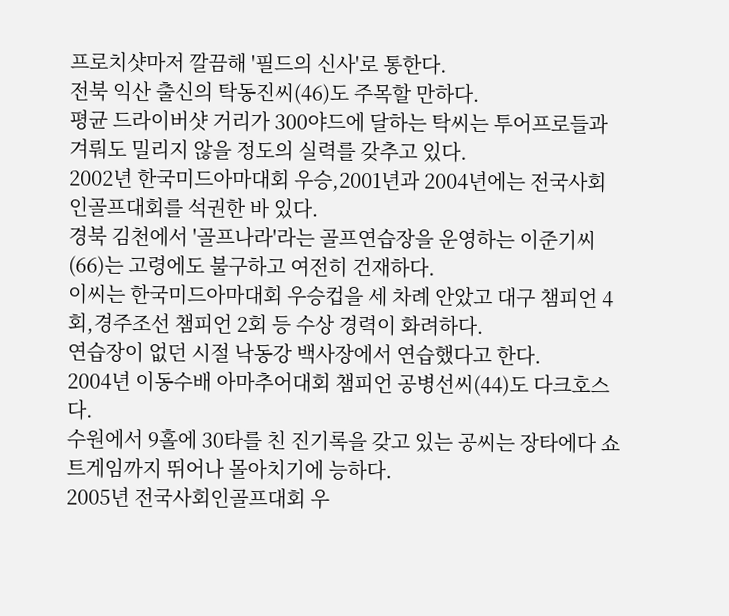프로치샷마저 깔끔해 '필드의 신사'로 통한다.
전북 익산 출신의 탁동진씨(46)도 주목할 만하다.
평균 드라이버샷 거리가 300야드에 달하는 탁씨는 투어프로들과 겨뤄도 밀리지 않을 정도의 실력를 갖추고 있다.
2002년 한국미드아마대회 우승,2001년과 2004년에는 전국사회인골프대회를 석권한 바 있다.
경북 김천에서 '골프나라'라는 골프연습장을 운영하는 이준기씨(66)는 고령에도 불구하고 여전히 건재하다.
이씨는 한국미드아마대회 우승컵을 세 차례 안았고 대구 챔피언 4회,경주조선 챔피언 2회 등 수상 경력이 화려하다.
연습장이 없던 시절 낙동강 백사장에서 연습했다고 한다.
2004년 이동수배 아마추어대회 챔피언 공병선씨(44)도 다크호스다.
수원에서 9홀에 30타를 친 진기록을 갖고 있는 공씨는 장타에다 쇼트게임까지 뛰어나 몰아치기에 능하다.
2005년 전국사회인골프대회 우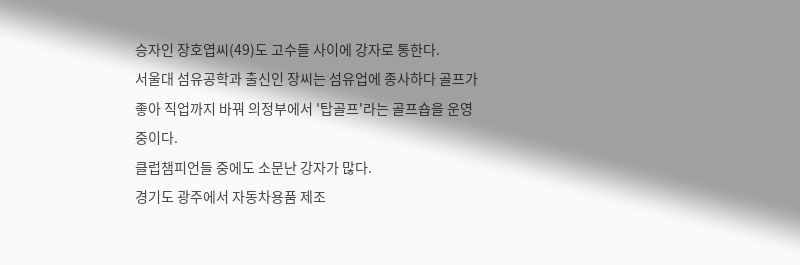승자인 장호엽씨(49)도 고수들 사이에 강자로 통한다.
서울대 섬유공학과 출신인 장씨는 섬유업에 종사하다 골프가 좋아 직업까지 바꿔 의정부에서 '탑골프'라는 골프숍을 운영 중이다.
클럽챔피언들 중에도 소문난 강자가 많다.
경기도 광주에서 자동차용품 제조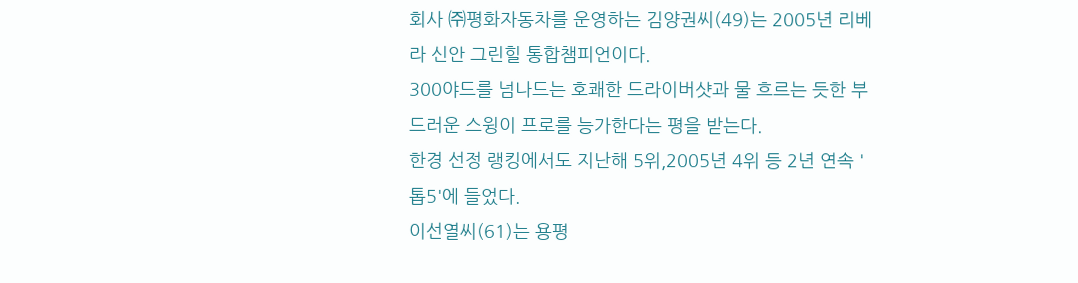회사 ㈜평화자동차를 운영하는 김양권씨(49)는 2005년 리베라 신안 그린힐 통합챔피언이다.
300야드를 넘나드는 호쾌한 드라이버샷과 물 흐르는 듯한 부드러운 스윙이 프로를 능가한다는 평을 받는다.
한경 선정 랭킹에서도 지난해 5위,2005년 4위 등 2년 연속 '톱5'에 들었다.
이선열씨(61)는 용평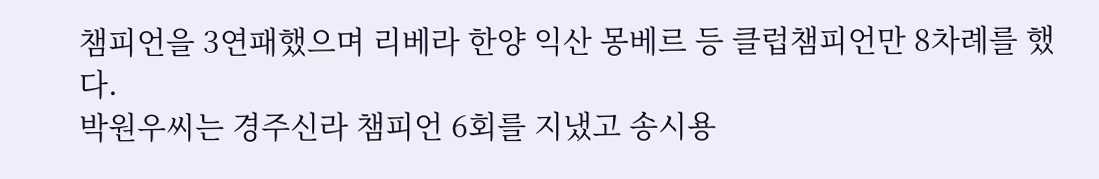챔피언을 3연패했으며 리베라 한양 익산 몽베르 등 클럽챔피언만 8차례를 했다.
박원우씨는 경주신라 챔피언 6회를 지냈고 송시용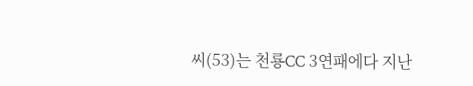씨(53)는 천룡CC 3연패에다 지난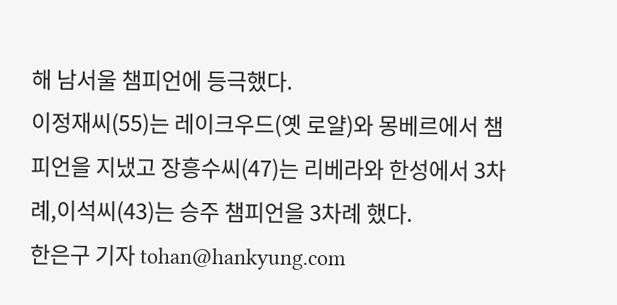해 남서울 챔피언에 등극했다.
이정재씨(55)는 레이크우드(옛 로얄)와 몽베르에서 챔피언을 지냈고 장흥수씨(47)는 리베라와 한성에서 3차례,이석씨(43)는 승주 챔피언을 3차례 했다.
한은구 기자 tohan@hankyung.com